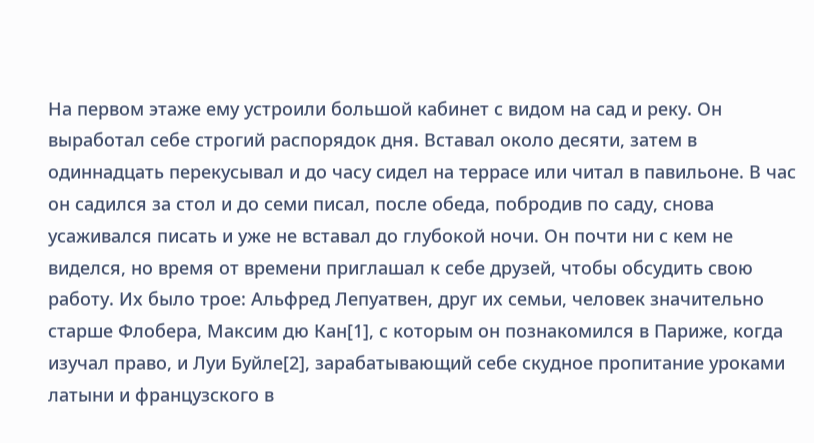На первом этаже ему устроили большой кабинет с видом на сад и реку. Он выработал себе строгий распорядок дня. Вставал около десяти, затем в одиннадцать перекусывал и до часу сидел на террасе или читал в павильоне. В час он садился за стол и до семи писал, после обеда, побродив по саду, снова усаживался писать и уже не вставал до глубокой ночи. Он почти ни с кем не виделся, но время от времени приглашал к себе друзей, чтобы обсудить свою работу. Их было трое: Альфред Лепуатвен, друг их семьи, человек значительно старше Флобера, Максим дю Кан[1], с которым он познакомился в Париже, когда изучал право, и Луи Буйле[2], зарабатывающий себе скудное пропитание уроками латыни и французского в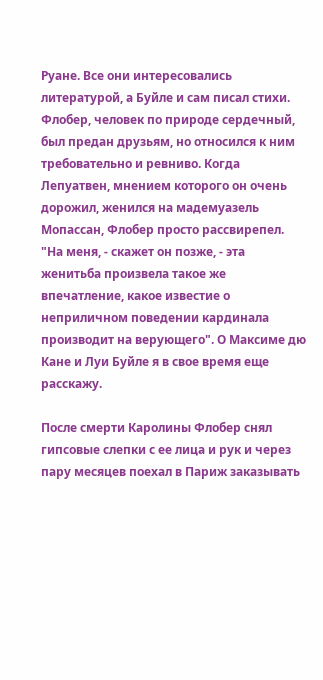Руане. Все они интересовались литературой, а Буйле и сам писал стихи. Флобер, человек по природе сердечный, был предан друзьям, но относился к ним требовательно и ревниво. Когда Лепуатвен, мнением которого он очень дорожил, женился на мадемуазель Мопассан, Флобер просто рассвирепел. "На меня, - скажет он позже, - эта женитьба произвела такое же впечатление, какое известие о неприличном поведении кардинала производит на верующего". О Максиме дю Кане и Луи Буйле я в свое время еще расскажу.

После смерти Каролины Флобер снял гипсовые слепки с ее лица и рук и через пару месяцев поехал в Париж заказывать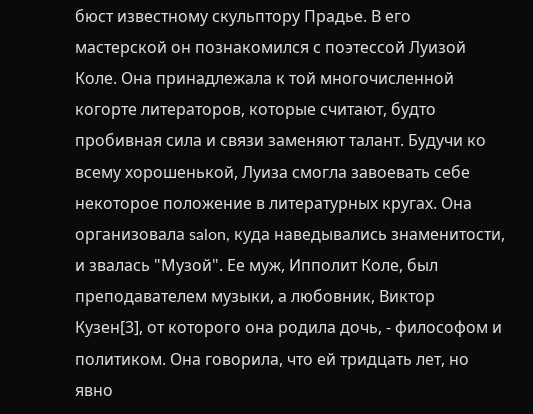бюст известному скульптору Прадье. В его мастерской он познакомился с поэтессой Луизой Коле. Она принадлежала к той многочисленной когорте литераторов, которые считают, будто пробивная сила и связи заменяют талант. Будучи ко всему хорошенькой, Луиза смогла завоевать себе некоторое положение в литературных кругах. Она организовала salon, куда наведывались знаменитости, и звалась "Музой". Ее муж, Ипполит Коле, был преподавателем музыки, а любовник, Виктор Кузен[3], от которого она родила дочь, - философом и политиком. Она говорила, что ей тридцать лет, но явно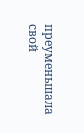преуменьшала свой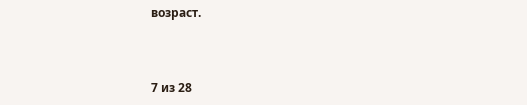возраст.



7 из 28